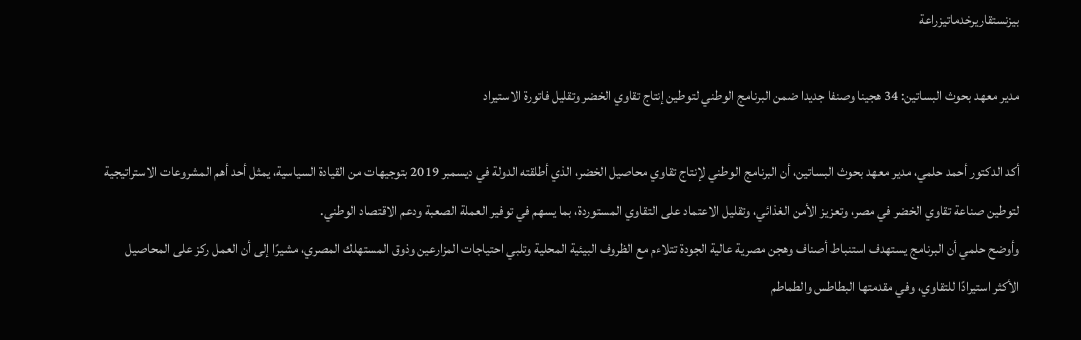بيزنستقاريرخدماتيزراعة

مدير معهد بحوث البساتين: 34 هجينا وصنفا جديدا ضمن البرنامج الوطني لتوطين إنتاج تقاوي الخضر وتقليل فاتورة الاستيراد

أكد الدكتور أحمد حلمي، مدير معهد بحوث البساتين، أن البرنامج الوطني لإنتاج تقاوي محاصيل الخضر، الذي أطلقته الدولة في ديسمبر 2019 بتوجيهات من القيادة السياسية، يمثل أحد أهم المشروعات الاستراتيجية لتوطين صناعة تقاوي الخضر في مصر، وتعزيز الأمن الغذائي، وتقليل الاعتماد على التقاوي المستوردة، بما يسهم في توفير العملة الصعبة ودعم الاقتصاد الوطني.
وأوضح حلمي أن البرنامج يستهدف استنباط أصناف وهجن مصرية عالية الجودة تتلاءم مع الظروف البيئية المحلية وتلبي احتياجات المزارعين وذوق المستهلك المصري، مشيرًا إلى أن العمل ركز على المحاصيل الأكثر استيرادًا للتقاوي، وفي مقدمتها البطاطس والطماطم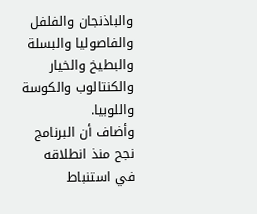والباذنجان والفلفل والفاصوليا والبسلة والبطيخ والخيار والكنتالوب والكوسة واللوبيا.
وأضاف أن البرنامج نجح منذ انطلاقه في استنباط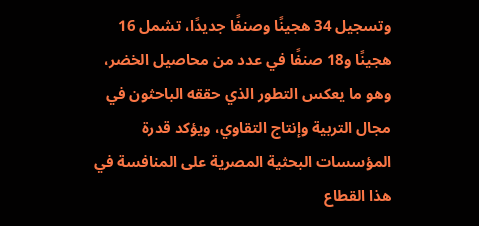وتسجيل 34 هجينًا وصنفًا جديدًا، تشمل 16 هجينًا و18 صنفًا في عدد من محاصيل الخضر، وهو ما يعكس التطور الذي حققه الباحثون في مجال التربية وإنتاج التقاوي، ويؤكد قدرة المؤسسات البحثية المصرية على المنافسة في هذا القطاع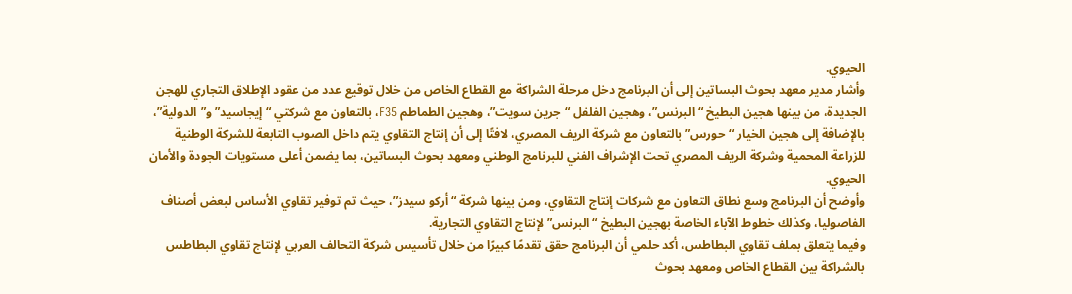الحيوي.
وأشار مدير معهد بحوث البساتين إلى أن البرنامج دخل مرحلة الشراكة مع القطاع الخاص من خلال توقيع عدد من عقود الإطلاق التجاري للهجن الجديدة، من بينها هجين البطيخ “البرنس”، وهجين الفلفل “جرين سويت”، وهجين الطماطم F35، بالتعاون مع شركتي “إيجاسيد” و”الدولية”، بالإضافة إلى هجين الخيار “حورس” بالتعاون مع شركة الريف المصري، لافتًا إلى أن إنتاج التقاوي يتم داخل الصوب التابعة للشركة الوطنية للزراعة المحمية وشركة الريف المصري تحت الإشراف الفني للبرنامج الوطني ومعهد بحوث البساتين، بما يضمن أعلى مستويات الجودة والأمان الحيوي.
وأوضح أن البرنامج وسع نطاق التعاون مع شركات إنتاج التقاوي، ومن بينها شركة “أركو سيدز”، حيث تم توفير تقاوي الأساس لبعض أصناف الفاصوليا، وكذلك خطوط الآباء الخاصة بهجين البطيخ “البرنس” لإنتاج التقاوي التجارية.
وفيما يتعلق بملف تقاوي البطاطس، أكد حلمي أن البرنامج حقق تقدمًا كبيرًا من خلال تأسيس شركة التحالف العربي لإنتاج تقاوي البطاطس بالشراكة بين القطاع الخاص ومعهد بحوث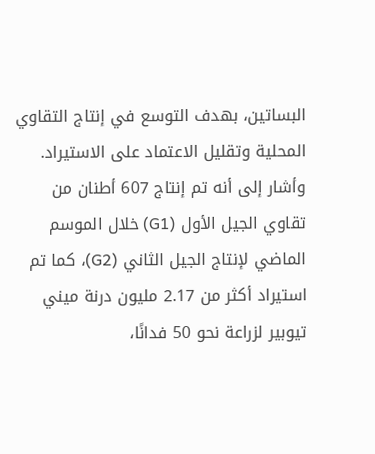البساتين، بهدف التوسع في إنتاج التقاوي المحلية وتقليل الاعتماد على الاستيراد.
وأشار إلى أنه تم إنتاج 607 أطنان من تقاوي الجيل الأول (G1) خلال الموسم الماضي لإنتاج الجيل الثاني (G2)، كما تم استيراد أكثر من 2.17 مليون درنة ميني تيوبير لزراعة نحو 50 فدانًا،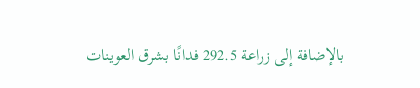بالإضافة إلى زراعة 292.5 فدانًا بشرق العوينات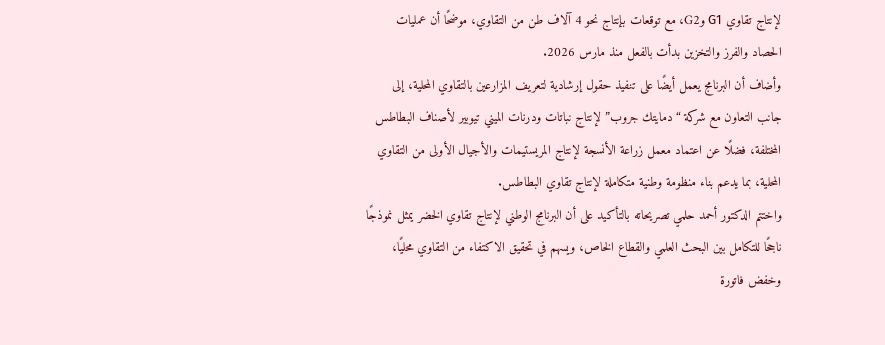لإنتاج تقاوي G1 وG2، مع توقعات بإنتاج نحو 4 آلاف طن من التقاوي، موضحًا أن عمليات الحصاد والفرز والتخزين بدأت بالفعل منذ مارس 2026.
وأضاف أن البرنامج يعمل أيضًا على تنفيذ حقول إرشادية لتعريف المزارعين بالتقاوي المحلية، إلى جانب التعاون مع شركة “دمايتك جروب” لإنتاج نباتات ودرنات الميني تيوبير لأصناف البطاطس المختلفة، فضلًا عن اعتماد معمل زراعة الأنسجة لإنتاج المريستيمات والأجيال الأولى من التقاوي المحلية، بما يدعم بناء منظومة وطنية متكاملة لإنتاج تقاوي البطاطس.
واختتم الدكتور أحمد حلمي تصريحاته بالتأكيد على أن البرنامج الوطني لإنتاج تقاوي الخضر يمثل نموذجًا ناجحًا للتكامل بين البحث العلمي والقطاع الخاص، ويسهم في تحقيق الاكتفاء من التقاوي محليًا، وخفض فاتورة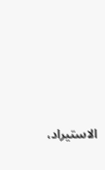الاستيراد،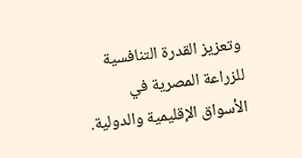وتعزيز القدرة التنافسية للزراعة المصرية في الأسواق الإقليمية والدولية.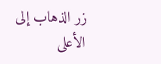زر الذهاب إلى الأعلى